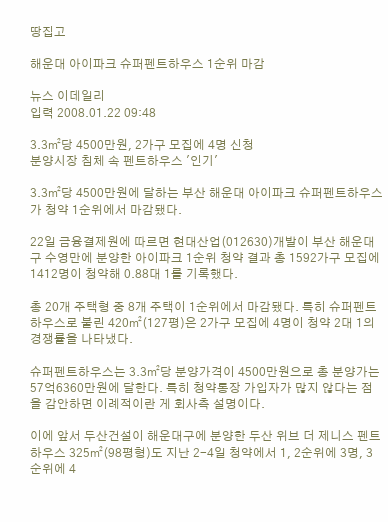땅집고

해운대 아이파크 슈퍼펜트하우스 1순위 마감

뉴스 이데일리
입력 2008.01.22 09:48

3.3㎡당 4500만원, 2가구 모집에 4명 신청
분양시장 침체 속 펜트하우스 '인기'

3.3㎡당 4500만원에 달하는 부산 해운대 아이파크 슈퍼펜트하우스가 청약 1순위에서 마감됐다.

22일 금융결제원에 따르면 현대산업(012630)개발이 부산 해운대구 수영만에 분양한 아이파크 1순위 청약 결과 총 1592가구 모집에 1412명이 청약해 0.88대 1를 기록했다.

총 20개 주택형 중 8개 주택이 1순위에서 마감됐다. 특히 슈퍼펜트하우스로 불린 420㎡(127평)은 2가구 모집에 4명이 청약 2대 1의 경쟁률을 나타냈다.

슈퍼펜트하우스는 3.3㎡당 분양가격이 4500만원으로 총 분양가는 57억6360만원에 달한다. 특히 청약통장 가입자가 많지 않다는 점을 감안하면 이례적이란 게 회사측 설명이다.

이에 앞서 두산건설이 해운대구에 분양한 두산 위브 더 제니스 펜트하우스 325㎡(98평형)도 지난 2-4일 청약에서 1, 2순위에 3명, 3순위에 4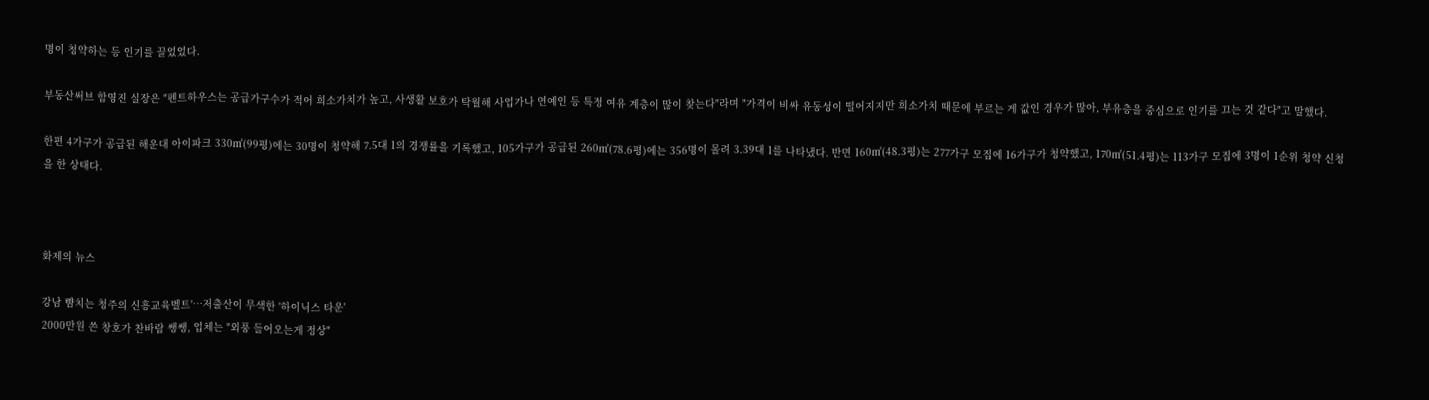명이 청약하는 등 인기를 끌었었다.

부동산써브 함영진 실장은 "펜트하우스는 공급가구수가 적어 희소가치가 높고, 사생활 보호가 탁월해 사업가나 연예인 등 특정 여유 계층이 많이 찾는다"라며 "가격이 비싸 유동성이 떨어지지만 희소가치 때문에 부르는 게 값인 경우가 많아, 부유층을 중심으로 인기를 끄는 것 같다"고 말했다.

한편 4가구가 공급된 해운대 아이파크 330㎡(99평)에는 30명이 청약해 7.5대 1의 경쟁률을 기록했고, 105가구가 공급된 260㎡(78.6평)에는 356명이 몰려 3.39대 1를 나타냈다. 반면 160㎡(48.3평)는 277가구 모집에 16가구가 청약했고, 170㎡(51.4평)는 113가구 모집에 3명이 1순위 청약 신청을 한 상태다.



화제의 뉴스

강남 뺨치는 청주의 신흥교육벨트'…저출산이 무색한 '하이닉스 타운'
2000만원 쓴 창호가 찬바람 쌩쌩, 업체는 "외풍 들어오는게 정상"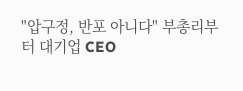"압구정, 반포 아니다" 부총리부터 대기업 CEO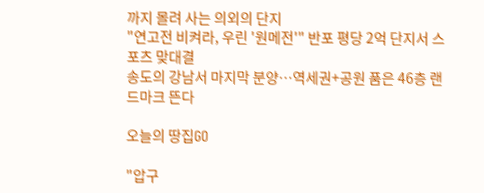까지 몰려 사는 의외의 단지
"연고전 비켜라, 우린 '원메전'" 반포 평당 2억 단지서 스포츠 맞대결
송도의 강남서 마지막 분양…역세권+공원 품은 46층 랜드마크 뜬다

오늘의 땅집GO

"압구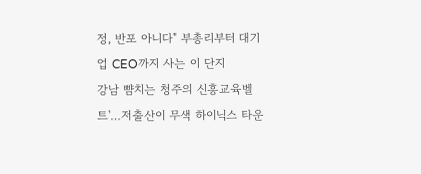정, 반포 아니다" 부총리부터 대기업 CEO까지 사는 이 단지
강남 뺨치는 청주의 신흥교육벨트'…저출산이 무색 하이닉스 타운